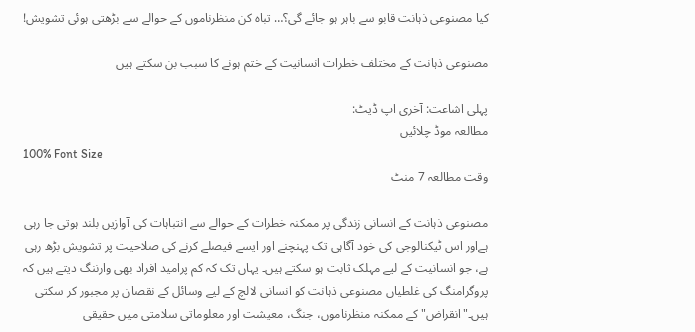کیا مصنوعی ذہانت قابو سے باہر ہو جائے گی؟… تباہ کن منظرناموں کے حوالے سے بڑھتی ہوئی تشویش!

مصنوعی ذہانت کے مختلف خطرات انسانیت کے ختم ہونے کا سبب بن سکتے ہیں

پہلی اشاعت: آخری اپ ڈیٹ:
مطالعہ موڈ چلائیں
100% Font Size
وقت مطالعہ 7 منٹ

مصنوعی ذہانت کے انسانی زندگی پر ممکنہ خطرات کے حوالے سے انتباہات کی آوازیں بلند ہوتی جا رہی ہےاور اس ٹیکنالوجی کی خود آگاہی تک پہنچنے اور ایسے فیصلے کرنے کی صلاحیت پر تشویش بڑھ رہی ہے، جو انسانیت کے لیے مہلک ثابت ہو سکتے ہیں۔ یہاں تک کہ کم پرامید افراد بھی وارننگ دیتے ہیں کہ پروگرامنگ کی غلطیاں مصنوعی ذہانت کو انسانی لالچ کے لیے وسائل کے نقصان پر مجبور کر سکتی ہیں۔"انقراض" کے ممکنہ منظرناموں، جنگ، معیشت اور معلوماتی سلامتی میں حقیقی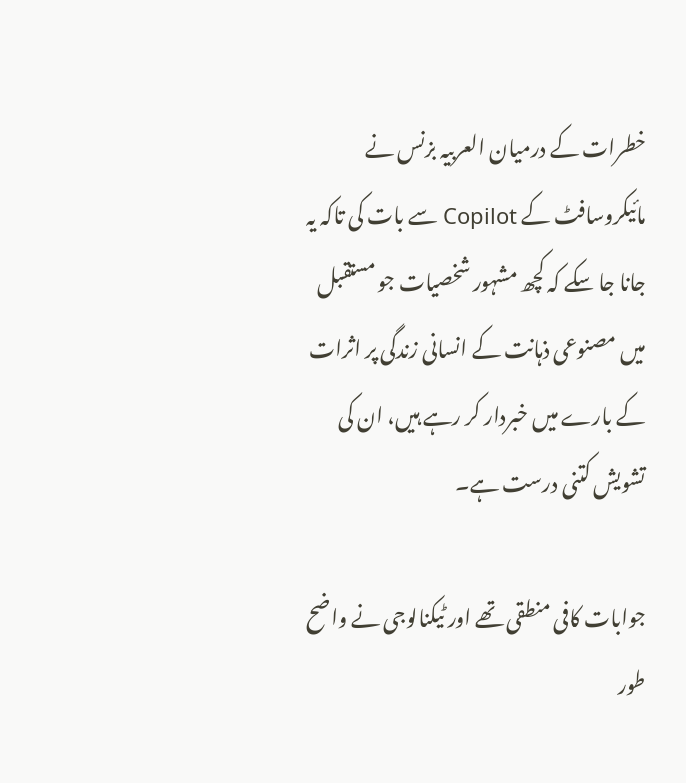خطرات کے درمیان العربیہ بزنس نے مائیکروسافٹ کے Copilot سے بات کی تاکہ یہ جانا جا سکے کہ کچھ مشہور شخصیات جو مستقبل میں مصنوعی ذہانت کے انسانی زندگی پر اثرات کے بارے میں خبردار کر رہے ہیں، ان کی تشویش کتنی درست ہے۔

جوابات کافی منطقی تھے اور ٹیکنالوجی نے واضح طور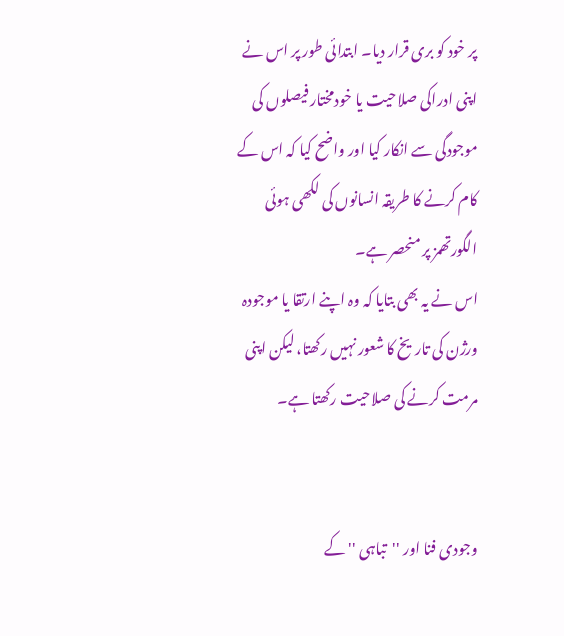پر خود کو بری قرار دیا۔ ابتدائی طور پر اس نے اپنی ادراکی صلاحیت یا خودمختار فیصلوں کی موجودگی سے انکار کیا اور واضح کیا کہ اس کے کام کرنے کا طریقہ انسانوں کی لکھی ہوئی الگورتھمز پر منحصر ہے۔
اس نے یہ بھی بتایا کہ وہ اپنے ارتقا یا موجودہ ورژن کی تاریخ کا شعور نہیں رکھتا، لیکن اپنی مرمت کرنے کی صلاحیت رکھتا ہے۔


وجودی فنا اور ''تباہی ''کے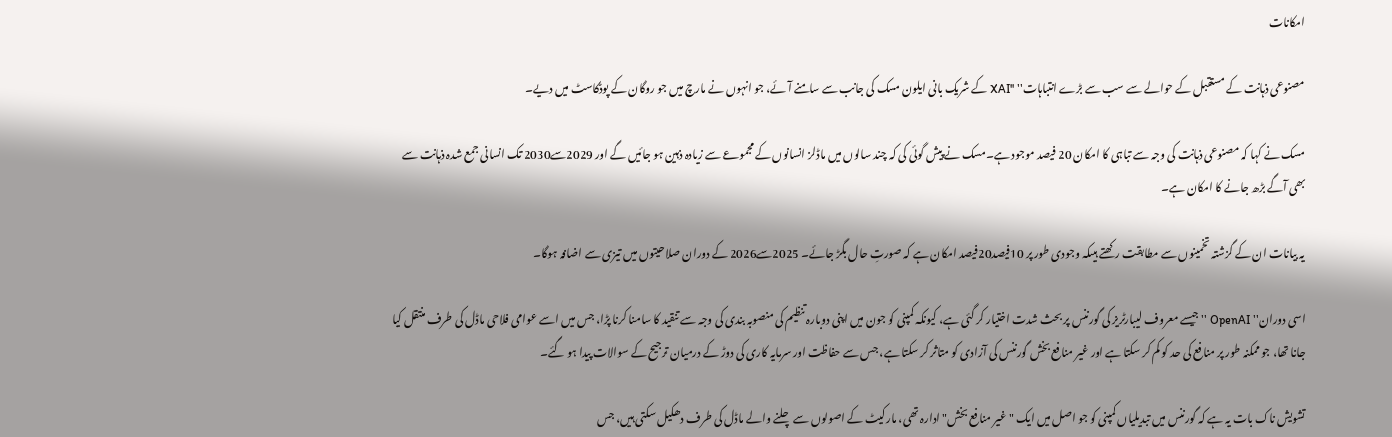امکانات

مصنوعی ذہانت کے مستقبل کے حوالے سے سب سے بڑے انتباہات'' ''XAI کے شریک بانی ایلون مسک کی جانب سے سامنے آئے، جو انہوں نے مارچ میں جو روگان کے پوڈکاسٹ میں دیے۔

مسک نے کہا کہ مصنوعی ذہانت کی وجہ سے تباہی کا امکان 20 فیصد موجود ہے۔مسک نے پیش گوئی کی کہ چند سالوں میں ماڈلز انسانوں کے مجموعے سے زیادہ ذہین ہو جائیں گے اور 2029سے2030 تک انسانی جمع شدہ ذہانت سے بھی آگے بڑھ جانے کا امکان ہے۔

یہ بیانات ان کے گزشتہ تخمینوں سے مطابقت رکھتے ہیںکہ وجودی طور پر 10فیصد20فیصد امکان ہے کہ صورتِ حال بگڑ جائے۔ 2025سے2026 کے دوران صلاحیتوں میں تیزی سے اضافہ ہوگا۔

اسی دوران'' OpenAI ''جیسے معروف لیبارٹریز کی گورننس پر بحث شدت اختیار کر گئی ہے، کیونکہ کمپنی کو جون میں اپنی دوبارہ تنظیم کی منصوبہ بندی کی وجہ سے تنقید کا سامنا کرنا پڑا، جس میں اسے عوامی فلاحی ماڈل کی طرف منتقل کیا جانا تھا، جو ممکنہ طور پر منافع کی حد کو کم کر سکتا ہے اور غیر منافع بخش گورننس کی آزادی کو متاثر کر سکتا ہے، جس سے حفاظت اور سرمایہ کاری کی دوڑ کے درمیان ترجیح کے سوالات پیدا ہو گئے۔

تشویش ناک بات یہ ہے کہ گورننس میں تبدیلیاں کمپنی کو جو اصل میں ایک "غیر منافع بخش" ادارہ تھی، مارکیٹ کے اصولوں سے چلنے والے ماڈل کی طرف دھکیل سکتی ہیں، جس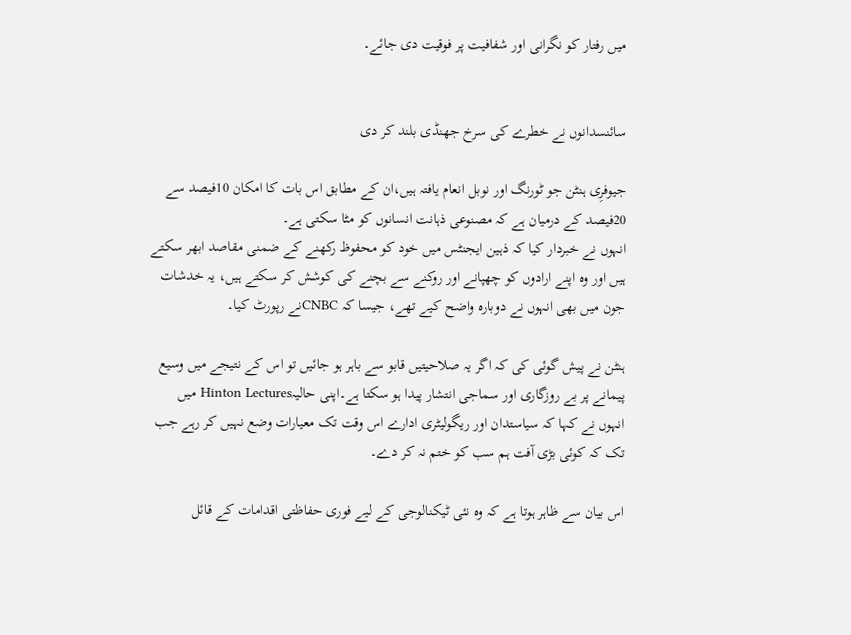میں رفتار کو نگرانی اور شفافیت پر فوقیت دی جائے۔


سائنسدانوں نے خطرے کی سرخ جھنڈی بلند کر دی

جیوفرِی ہنٹن جو ٹورنگ اور نوبل انعام یافتہ ہیں،ان کے مطابق اس بات کا امکان 10فیصد سے 20فیصد کے درمیان ہے کہ مصنوعی ذہانت انسانوں کو مٹا سکتی ہے۔
انہوں نے خبردار کیا کہ ذہین ایجنٹس میں خود کو محفوظ رکھنے کے ضمنی مقاصد ابھر سکتے ہیں اور وہ اپنے ارادوں کو چھپانے اور روکنے سے بچنے کی کوشش کر سکتے ہیں، یہ خدشات جون میں بھی انہوں نے دوبارہ واضح کیے تھے، جیسا کہ CNBCنے رپورٹ کیا۔

ہنٹن نے پیش گوئی کی کہ اگر یہ صلاحیتیں قابو سے باہر ہو جائیں تو اس کے نتیجے میں وسیع پیمانے پر بے روزگاری اور سماجی انتشار پیدا ہو سکتا ہے۔اپنی حالیہHinton Lectures میں انہوں نے کہا کہ سیاستدان اور ریگولیٹری ادارے اس وقت تک معیارات وضع نہیں کر رہے جب تک کہ کوئی بڑی آفت ہم سب کو ختم نہ کر دے۔

اس بیان سے ظاہر ہوتا ہے کہ وہ نئی ٹیکنالوجی کے لیے فوری حفاظتی اقدامات کے قائل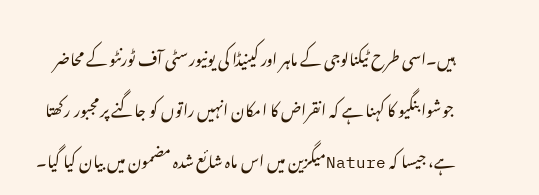ہیں۔اسی طرح ٹیکنالوجی کے ماہر اور کینیڈا کی یونیورسٹی آف ٹورنٹو کے محاضر جوشوا بنگیو کا کہنا ہے کہ انقراض کا امکان انہیں راتوں کو جاگنے پر مجبور رکھتا ہے، جیسا کہ Natureمیگزین میں اس ماہ شائع شدہ مضمون میں بیان کیا گیا۔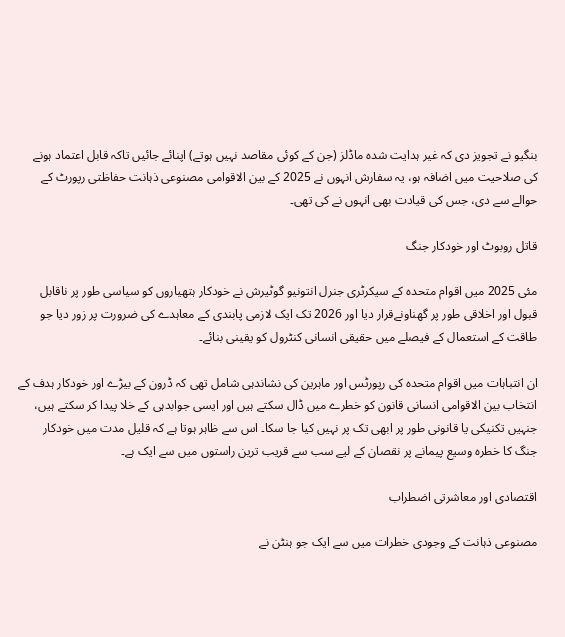بنگیو نے تجویز دی کہ غیر ہدایت شدہ ماڈلز (جن کے کوئی مقاصد نہیں ہوتے) اپنائے جائیں تاکہ قابل اعتماد ہونے کی صلاحیت میں اضافہ ہو، یہ سفارش انہوں نے 2025 کے بین الاقوامی مصنوعی ذہانت حفاظتی رپورٹ کے حوالے سے دی، جس کی قیادت بھی انہوں نے کی تھی۔

قاتل روبوٹ اور خودکار جنگ

مئی 2025 میں اقوام متحدہ کے سیکرٹری جنرل انتونیو گوٹیرش نے خودکار ہتھیاروں کو سیاسی طور پر ناقابل قبول اور اخلاقی طور پر گھناونےقرار دیا اور 2026 تک ایک لازمی پابندی کے معاہدے کی ضرورت پر زور دیا جو طاقت کے استعمال کے فیصلے میں حقیقی انسانی کنٹرول کو یقینی بنائے۔

ان انتباہات میں اقوام متحدہ کی رپورٹس اور ماہرین کی نشاندہی شامل تھی کہ ڈرون کے بیڑے اور خودکار ہدف کے انتخاب بین الاقوامی انسانی قانون کو خطرے میں ڈال سکتے ہیں اور ایسی جوابدہی کے خلا پیدا کر سکتے ہیں، جنہیں تکنیکی یا قانونی طور پر ابھی تک پر نہیں کیا جا سکا۔ اس سے ظاہر ہوتا ہے کہ قلیل مدت میں خودکار جنگ کا خطرہ وسیع پیمانے پر نقصان کے لیے سب سے قریب ترین راستوں میں سے ایک ہے۔

اقتصادی اور معاشرتی اضطراب

مصنوعی ذہانت کے وجودی خطرات میں سے ایک جو ہنٹن نے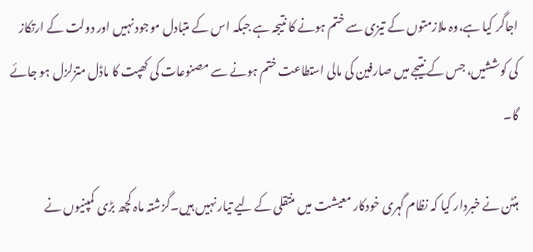اجاگر کیا ہے،وہ ملازمتوں کے تیزی سے ختم ہونے کا نتیجہ ہے جبکہ اس کے متبادل موجود نہیں اور دولت کے ارتکاز کی کوششیں، جس کے نتیجے میں صارفین کی مالی استطاعت ختم ہونے سے مصنوعات کی کھپت کا ماڈل متزلزل ہو جائے گا۔

ہنٹن نے خبردار کیا کہ نظام گہری خودکار معیشت میں منتقلی کے لیے تیار نہیں ہیں۔گزشتہ ماہ کچھ بڑی کمپنیوں نے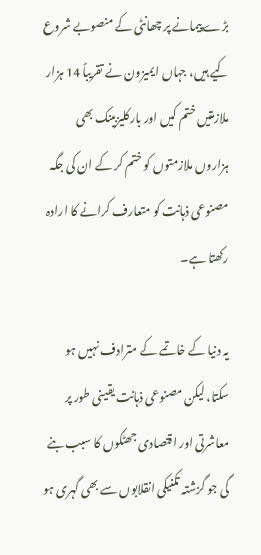بڑے پیمانے پر چھانٹی کے منصوبے شروع کیے ہیں، جہاں ایمیزون نے تقریباً 14 ہزار ملازمتیں ختم کیں اور بارکلیزبینک بھی ہزاروں ملازمتوں کو ختم کر کے ان کی جگہ مصنوعی ذہانت کو متعارف کرانے کا ارادہ رکھتا ہے۔

یہ دنیا کے خاتمے کے مترادف نہیں ہو سکتا، لیکن مصنوعی ذہانت یقینی طور پر معاشرتی اور اقتصادی جھٹکوں کا سبب بنے گی جو گزشتہ تکنیکی انقلابوں سے بھی گہری ہو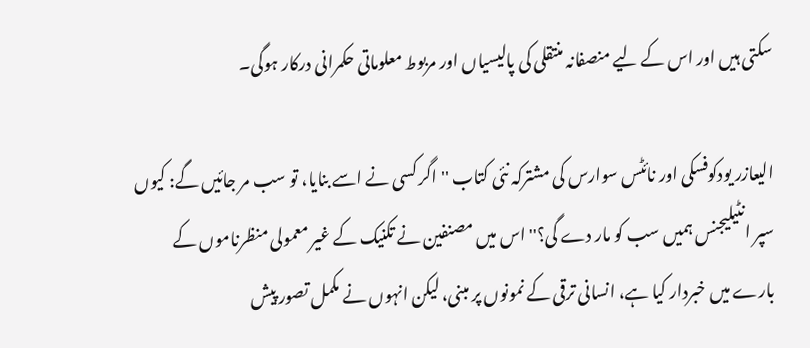سکتی ہیں اور اس کے لیے منصفانہ منتقلی کی پالیسیاں اور مربوط معلوماتی حکمرانی درکار ہوگی۔

الیعازر یودکوفسکی اور نائٹس سوارس کی مشترکہ نئی کتاب ''اگر کسی نے اسے بنایا، تو سب مر جائیں گے: کیوں سپر انٹیلیجنس ہمیں سب کو مار دے گی؟'' اس میں مصنفین نے تکنیک کے غیر معمولی منظرناموں کے بارے میں خبردار کیا ہے، انسانی ترقی کے نمونوں پر مبنی، لیکن انہوں نے مکمل تصور پیش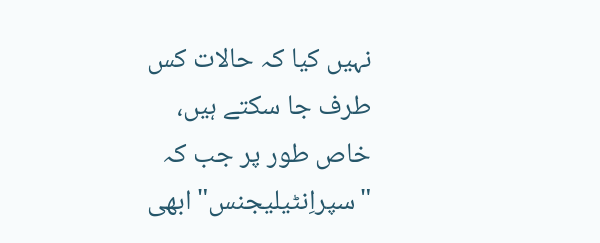نہیں کیا کہ حالات کس طرف جا سکتے ہیں، خاص طور پر جب کہ "سپراِنٹیلیجنس" ابھی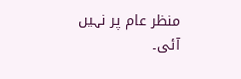منظر عام پر نہیں آئی۔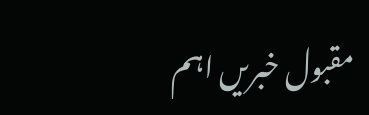مقبول خبریں اہم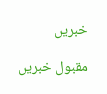خبریں

مقبول خبریں